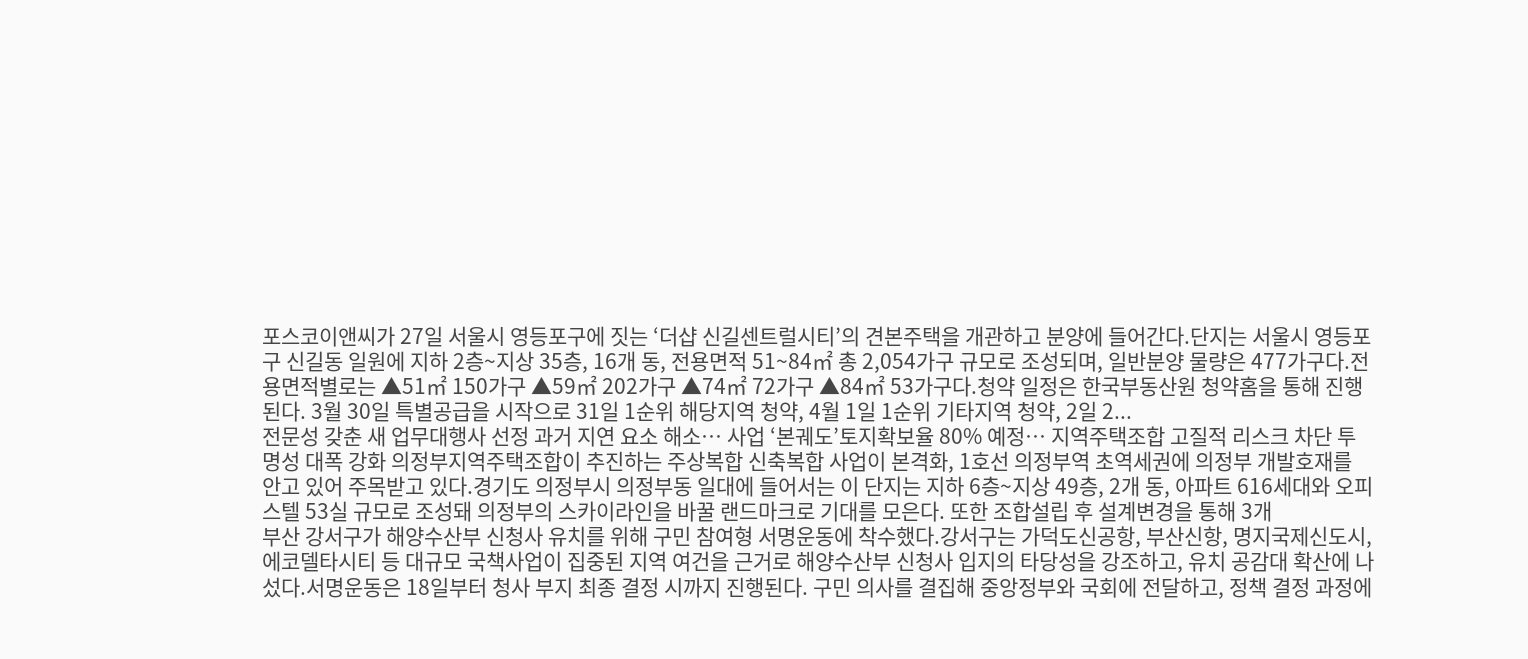포스코이앤씨가 27일 서울시 영등포구에 짓는 ‘더샵 신길센트럴시티’의 견본주택을 개관하고 분양에 들어간다.단지는 서울시 영등포구 신길동 일원에 지하 2층~지상 35층, 16개 동, 전용면적 51~84㎡ 총 2,054가구 규모로 조성되며, 일반분양 물량은 477가구다.전용면적별로는 ▲51㎡ 150가구 ▲59㎡ 202가구 ▲74㎡ 72가구 ▲84㎡ 53가구다.청약 일정은 한국부동산원 청약홈을 통해 진행된다. 3월 30일 특별공급을 시작으로 31일 1순위 해당지역 청약, 4월 1일 1순위 기타지역 청약, 2일 2...
전문성 갖춘 새 업무대행사 선정 과거 지연 요소 해소… 사업 ‘본궤도’토지확보율 80% 예정… 지역주택조합 고질적 리스크 차단 투명성 대폭 강화 의정부지역주택조합이 추진하는 주상복합 신축복합 사업이 본격화, 1호선 의정부역 초역세권에 의정부 개발호재를 안고 있어 주목받고 있다.경기도 의정부시 의정부동 일대에 들어서는 이 단지는 지하 6층~지상 49층, 2개 동, 아파트 616세대와 오피스텔 53실 규모로 조성돼 의정부의 스카이라인을 바꿀 랜드마크로 기대를 모은다. 또한 조합설립 후 설계변경을 통해 3개
부산 강서구가 해양수산부 신청사 유치를 위해 구민 참여형 서명운동에 착수했다.강서구는 가덕도신공항, 부산신항, 명지국제신도시, 에코델타시티 등 대규모 국책사업이 집중된 지역 여건을 근거로 해양수산부 신청사 입지의 타당성을 강조하고, 유치 공감대 확산에 나섰다.서명운동은 18일부터 청사 부지 최종 결정 시까지 진행된다. 구민 의사를 결집해 중앙정부와 국회에 전달하고, 정책 결정 과정에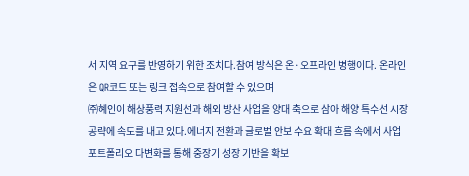서 지역 요구를 반영하기 위한 조치다.참여 방식은 온·오프라인 병행이다. 온라인은 QR코드 또는 링크 접속으로 참여할 수 있으며
㈜혜인이 해상풍력 지원선과 해외 방산 사업을 양대 축으로 삼아 해양 특수선 시장 공략에 속도를 내고 있다.에너지 전환과 글로벌 안보 수요 확대 흐름 속에서 사업 포트폴리오 다변화를 통해 중장기 성장 기반을 확보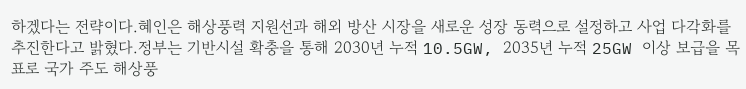하겠다는 전략이다.혜인은 해상풍력 지원선과 해외 방산 시장을 새로운 성장 동력으로 설정하고 사업 다각화를 추진한다고 밝혔다.정부는 기반시설 확충을 통해 2030년 누적 10.5GW, 2035년 누적 25GW 이상 보급을 목표로 국가 주도 해상풍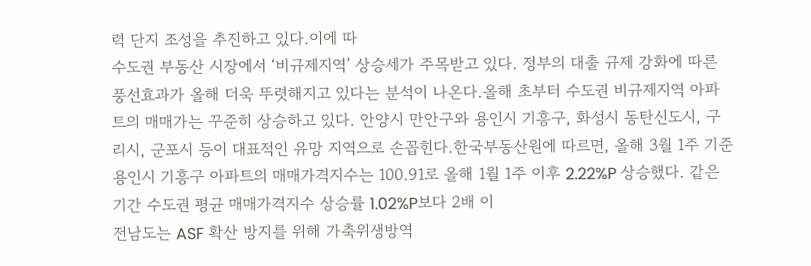력 단지 조성을 추진하고 있다.이에 따
수도권 부동산 시장에서 ‘비규제지역’ 상승세가 주목받고 있다. 정부의 대출 규제 강화에 따른 풍선효과가 올해 더욱 뚜렷해지고 있다는 분석이 나온다.올해 초부터 수도권 비규제지역 아파트의 매매가는 꾸준히 상승하고 있다. 안양시 만안구와 용인시 기흥구, 화성시 동탄신도시, 구리시, 군포시 등이 대표적인 유망 지역으로 손꼽힌다.한국부동산원에 따르면, 올해 3월 1주 기준 용인시 기흥구 아파트의 매매가격지수는 100.91로 올해 1월 1주 이후 2.22%P 상승했다. 같은 기간 수도권 평균 매매가격지수 상승률 1.02%P보다 2배 이
전남도는 ASF 확산 방지를 위해 가축위생방역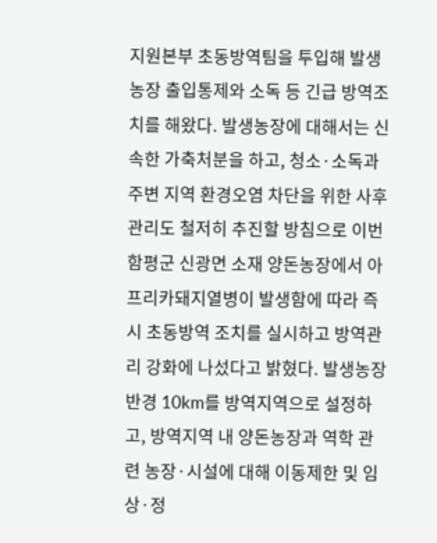지원본부 초동방역팀을 투입해 발생농장 출입통제와 소독 등 긴급 방역조치를 해왔다. 발생농장에 대해서는 신속한 가축처분을 하고, 청소·소독과 주변 지역 환경오염 차단을 위한 사후 관리도 철저히 추진할 방침으로 이번 함평군 신광면 소재 양돈농장에서 아프리카돼지열병이 발생함에 따라 즉시 초동방역 조치를 실시하고 방역관리 강화에 나섰다고 밝혔다. 발생농장 반경 10km를 방역지역으로 설정하고, 방역지역 내 양돈농장과 역학 관련 농장·시설에 대해 이동제한 및 임상·정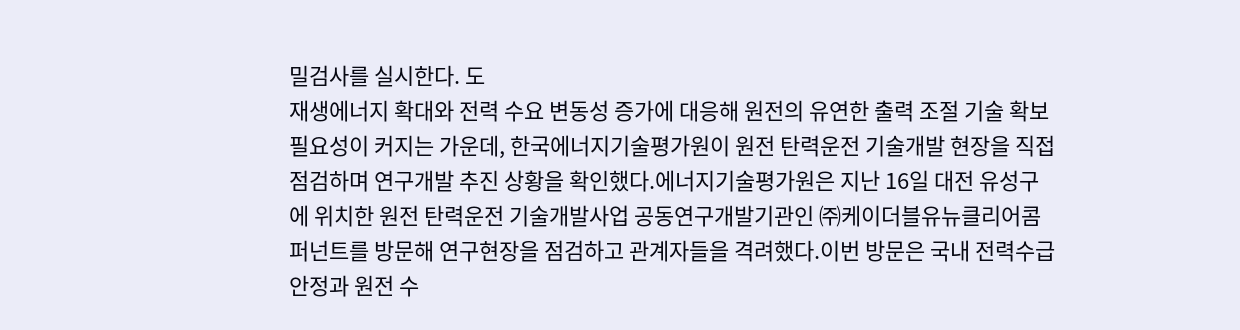밀검사를 실시한다. 도
재생에너지 확대와 전력 수요 변동성 증가에 대응해 원전의 유연한 출력 조절 기술 확보 필요성이 커지는 가운데, 한국에너지기술평가원이 원전 탄력운전 기술개발 현장을 직접 점검하며 연구개발 추진 상황을 확인했다.에너지기술평가원은 지난 16일 대전 유성구에 위치한 원전 탄력운전 기술개발사업 공동연구개발기관인 ㈜케이더블유뉴클리어콤퍼넌트를 방문해 연구현장을 점검하고 관계자들을 격려했다.이번 방문은 국내 전력수급 안정과 원전 수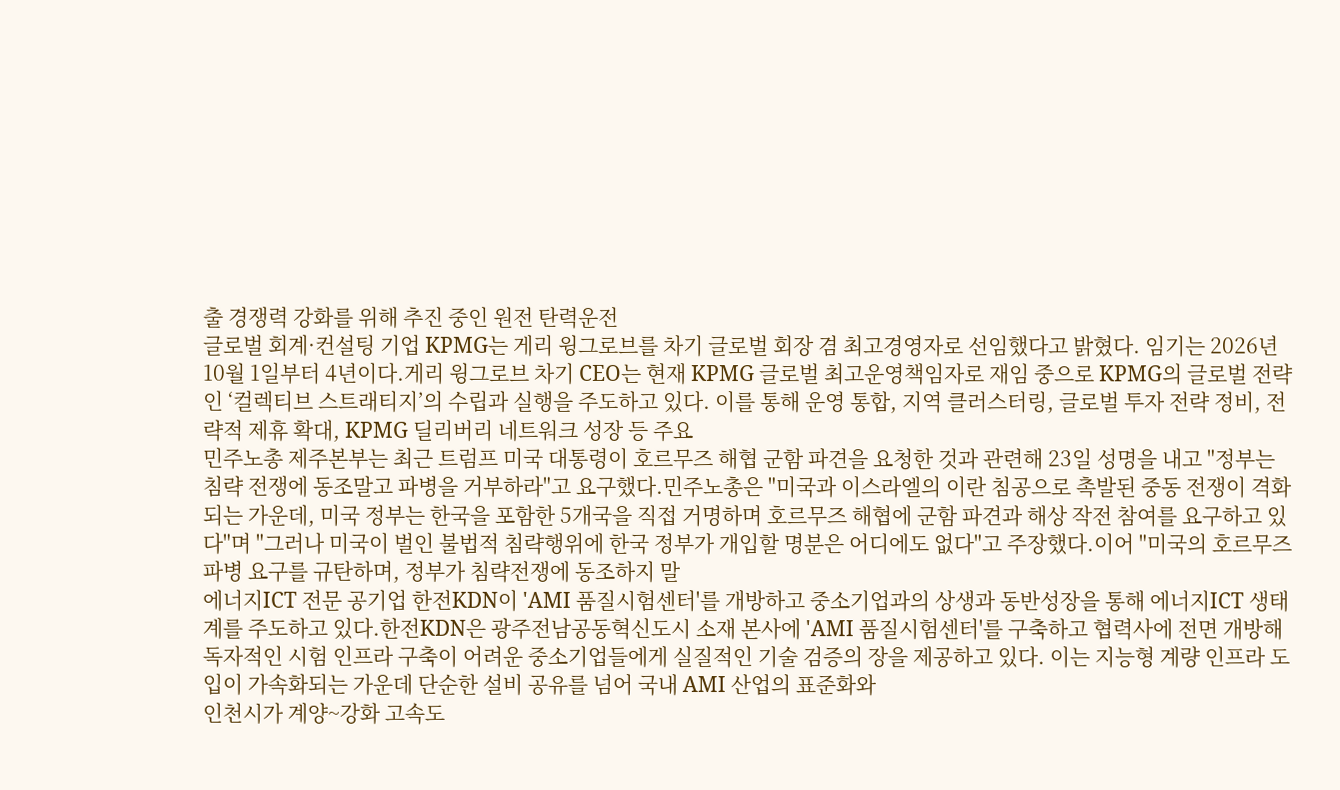출 경쟁력 강화를 위해 추진 중인 원전 탄력운전
글로벌 회계·컨설팅 기업 KPMG는 게리 윙그로브를 차기 글로벌 회장 겸 최고경영자로 선임했다고 밝혔다. 임기는 2026년 10월 1일부터 4년이다.게리 윙그로브 차기 CEO는 현재 KPMG 글로벌 최고운영책임자로 재임 중으로 KPMG의 글로벌 전략인 ‘컬렉티브 스트래티지’의 수립과 실행을 주도하고 있다. 이를 통해 운영 통합, 지역 클러스터링, 글로벌 투자 전략 정비, 전략적 제휴 확대, KPMG 딜리버리 네트워크 성장 등 주요
민주노총 제주본부는 최근 트럼프 미국 대통령이 호르무즈 해협 군함 파견을 요청한 것과 관련해 23일 성명을 내고 "정부는 침략 전쟁에 동조말고 파병을 거부하라"고 요구했다.민주노총은 "미국과 이스라엘의 이란 침공으로 촉발된 중동 전쟁이 격화되는 가운데, 미국 정부는 한국을 포함한 5개국을 직접 거명하며 호르무즈 해협에 군함 파견과 해상 작전 참여를 요구하고 있다"며 "그러나 미국이 벌인 불법적 침략행위에 한국 정부가 개입할 명분은 어디에도 없다"고 주장했다.이어 "미국의 호르무즈 파병 요구를 규탄하며, 정부가 침략전쟁에 동조하지 말
에너지ICT 전문 공기업 한전KDN이 'AMI 품질시험센터'를 개방하고 중소기업과의 상생과 동반성장을 통해 에너지ICT 생태계를 주도하고 있다.한전KDN은 광주전남공동혁신도시 소재 본사에 'AMI 품질시험센터'를 구축하고 협력사에 전면 개방해 독자적인 시험 인프라 구축이 어려운 중소기업들에게 실질적인 기술 검증의 장을 제공하고 있다. 이는 지능형 계량 인프라 도입이 가속화되는 가운데 단순한 설비 공유를 넘어 국내 AMI 산업의 표준화와
인천시가 계양~강화 고속도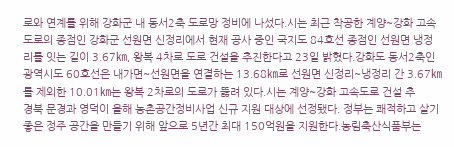로와 연계를 위해 강화군 내 동서2축 도로망 정비에 나섰다.시는 최근 착공한 계양~강화 고속도로의 종점인 강화군 선원면 신정리에서 현재 공사 중인 국지도 84호선 종점인 선원면 냉정리를 잇는 길이 3.67㎞, 왕복 4차로 도로 건설을 추진한다고 23일 밝혔다.강화도 동서2축인 광역시도 60호선은 내가면~선원면을 연결하는 13.68㎞로 선원면 신정리~냉정리 간 3.67㎞를 제외한 10.01㎞는 왕복 2차로의 도로가 뚫려 있다.시는 계양~강화 고속도로 건설 추
경북 문경과 영덕이 올해 농촌공간정비사업 신규 지원 대상에 선정됐다. 정부는 쾌적하고 살기 좋은 정주 공간을 만들기 위해 앞으로 5년간 최대 150억원을 지원한다.농림축산식품부는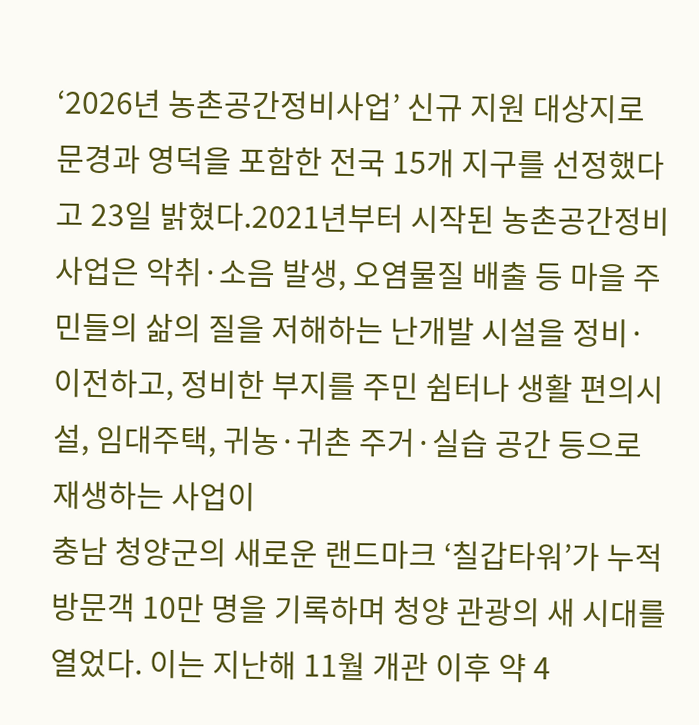‘2026년 농촌공간정비사업’ 신규 지원 대상지로 문경과 영덕을 포함한 전국 15개 지구를 선정했다고 23일 밝혔다.2021년부터 시작된 농촌공간정비사업은 악취·소음 발생, 오염물질 배출 등 마을 주민들의 삶의 질을 저해하는 난개발 시설을 정비·이전하고, 정비한 부지를 주민 쉼터나 생활 편의시설, 임대주택, 귀농·귀촌 주거·실습 공간 등으로 재생하는 사업이
충남 청양군의 새로운 랜드마크 ‘칠갑타워’가 누적 방문객 10만 명을 기록하며 청양 관광의 새 시대를 열었다. 이는 지난해 11월 개관 이후 약 4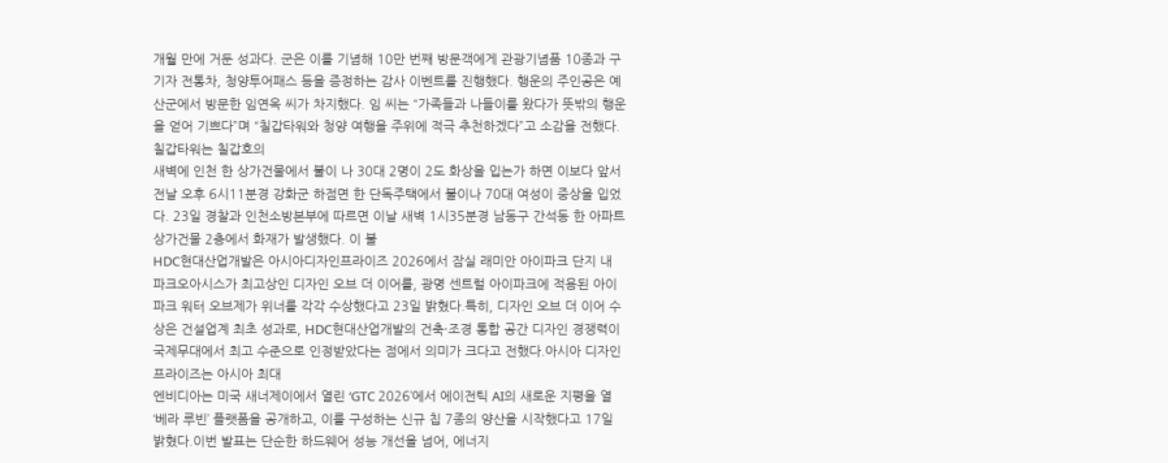개월 만에 거둔 성과다. 군은 이를 기념해 10만 번째 방문객에게 관광기념품 10종과 구기자 전통차, 청양투어패스 등을 증정하는 감사 이벤트를 진행했다. 행운의 주인공은 예산군에서 방문한 임연옥 씨가 차지했다. 임 씨는 “가족들과 나들이를 왔다가 뜻밖의 행운을 얻어 기쁘다”며 “칠갑타워와 청양 여행을 주위에 적극 추천하겠다”고 소감을 전했다. 칠갑타워는 칠갑호의
새벽에 인천 한 상가건물에서 불이 나 30대 2명이 2도 화상을 입는가 하면 이보다 앞서 전날 오후 6시11분경 강화군 하점면 한 단독주택에서 불이나 70대 여성이 중상을 입었다. 23일 경찰과 인천소방본부에 따르면 이날 새벽 1시35분경 남동구 간석동 한 아파트 상가건물 2층에서 화재가 발생했다. 이 불
HDC현대산업개발은 아시아디자인프라이즈 2026에서 잠실 래미안 아이파크 단지 내 파크오아시스가 최고상인 디자인 오브 더 이어를, 광명 센트럴 아이파크에 적용된 아이파크 워터 오브제가 위너를 각각 수상했다고 23일 밝혔다.특히, 디자인 오브 더 이어 수상은 건설업계 최초 성과로, HDC현대산업개발의 건축·조경 통합 공간 디자인 경쟁력이 국제무대에서 최고 수준으로 인정받았다는 점에서 의미가 크다고 전했다.아시아 디자인 프라이즈는 아시아 최대
엔비디아는 미국 새너제이에서 열린 ‘GTC 2026’에서 에이전틱 AI의 새로운 지평을 열 ‘베라 루빈’ 플랫폼을 공개하고, 이를 구성하는 신규 칩 7종의 양산을 시작했다고 17일 밝혔다.이번 발표는 단순한 하드웨어 성능 개선을 넘어, 에너지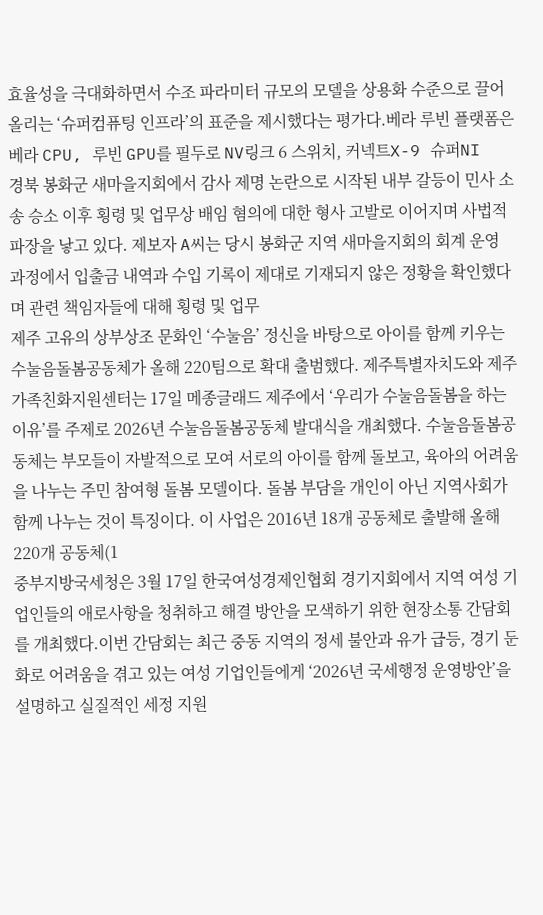효율성을 극대화하면서 수조 파라미터 규모의 모델을 상용화 수준으로 끌어올리는 ‘슈퍼컴퓨팅 인프라’의 표준을 제시했다는 평가다.베라 루빈 플랫폼은 베라 CPU, 루빈 GPU를 필두로 NV링크 6 스위치, 커넥트X-9 슈퍼NI
경북 봉화군 새마을지회에서 감사 제명 논란으로 시작된 내부 갈등이 민사 소송 승소 이후 횡령 및 업무상 배임 혐의에 대한 형사 고발로 이어지며 사법적 파장을 낳고 있다. 제보자 A씨는 당시 봉화군 지역 새마을지회의 회계 운영 과정에서 입출금 내역과 수입 기록이 제대로 기재되지 않은 정황을 확인했다며 관련 책임자들에 대해 횡령 및 업무
제주 고유의 상부상조 문화인 ‘수눌음’ 정신을 바탕으로 아이를 함께 키우는 수눌음돌봄공동체가 올해 220팀으로 확대 출범했다. 제주특별자치도와 제주가족친화지원센터는 17일 메종글래드 제주에서 ‘우리가 수눌음돌봄을 하는 이유’를 주제로 2026년 수눌음돌봄공동체 발대식을 개최했다. 수눌음돌봄공동체는 부모들이 자발적으로 모여 서로의 아이를 함께 돌보고, 육아의 어려움을 나누는 주민 참여형 돌봄 모델이다. 돌봄 부담을 개인이 아닌 지역사회가 함께 나누는 것이 특징이다. 이 사업은 2016년 18개 공동체로 출발해 올해 220개 공동체(1
중부지방국세청은 3월 17일 한국여성경제인협회 경기지회에서 지역 여성 기업인들의 애로사항을 청취하고 해결 방안을 모색하기 위한 현장소통 간담회를 개최했다.이번 간담회는 최근 중동 지역의 정세 불안과 유가 급등, 경기 둔화로 어려움을 겪고 있는 여성 기업인들에게 ‘2026년 국세행정 운영방안’을 설명하고 실질적인 세정 지원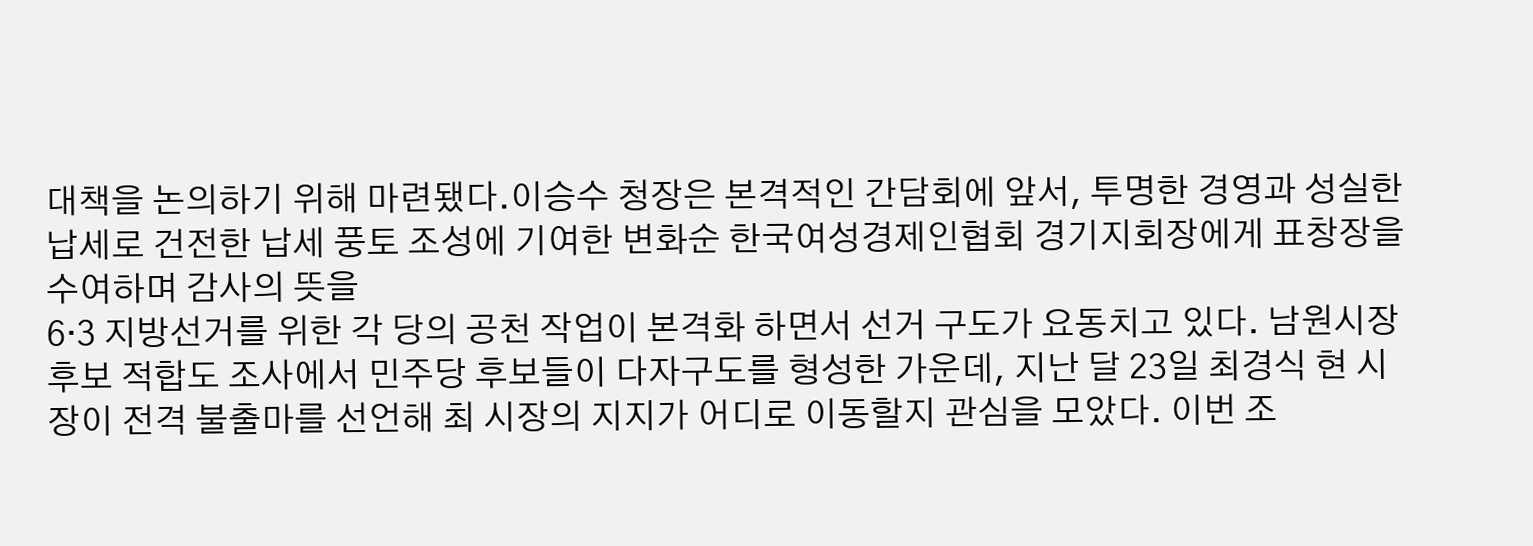대책을 논의하기 위해 마련됐다.이승수 청장은 본격적인 간담회에 앞서, 투명한 경영과 성실한 납세로 건전한 납세 풍토 조성에 기여한 변화순 한국여성경제인협회 경기지회장에게 표창장을 수여하며 감사의 뜻을
6·3 지방선거를 위한 각 당의 공천 작업이 본격화 하면서 선거 구도가 요동치고 있다. 남원시장 후보 적합도 조사에서 민주당 후보들이 다자구도를 형성한 가운데, 지난 달 23일 최경식 현 시장이 전격 불출마를 선언해 최 시장의 지지가 어디로 이동할지 관심을 모았다. 이번 조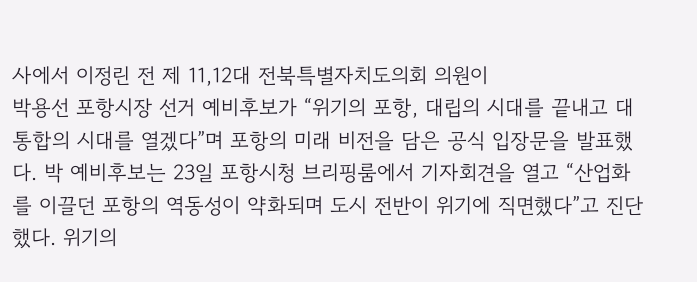사에서 이정린 전 제 11,12대 전북특별자치도의회 의원이
박용선 포항시장 선거 예비후보가 “위기의 포항, 대립의 시대를 끝내고 대통합의 시대를 열겠다”며 포항의 미래 비전을 담은 공식 입장문을 발표했다. 박 예비후보는 23일 포항시청 브리핑룸에서 기자회견을 열고 “산업화를 이끌던 포항의 역동성이 약화되며 도시 전반이 위기에 직면했다”고 진단했다. 위기의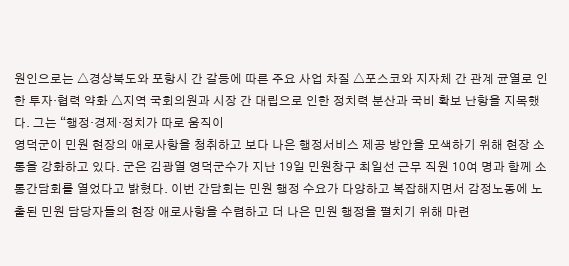원인으로는 △경상북도와 포항시 간 갈등에 따른 주요 사업 차질 △포스코와 지자체 간 관계 균열로 인한 투자·협력 약화 △지역 국회의원과 시장 간 대립으로 인한 정치력 분산과 국비 확보 난항을 지목했다. 그는 “행정·경제·정치가 따로 움직이
영덕군이 민원 현장의 애로사항을 청취하고 보다 나은 행정서비스 제공 방안을 모색하기 위해 현장 소통을 강화하고 있다. 군은 김광열 영덕군수가 지난 19일 민원창구 최일선 근무 직원 10여 명과 함께 소통간담회를 열었다고 밝혔다. 이번 간담회는 민원 행정 수요가 다양하고 복잡해지면서 감정노동에 노출된 민원 담당자들의 현장 애로사항을 수렴하고 더 나은 민원 행정을 펼치기 위해 마련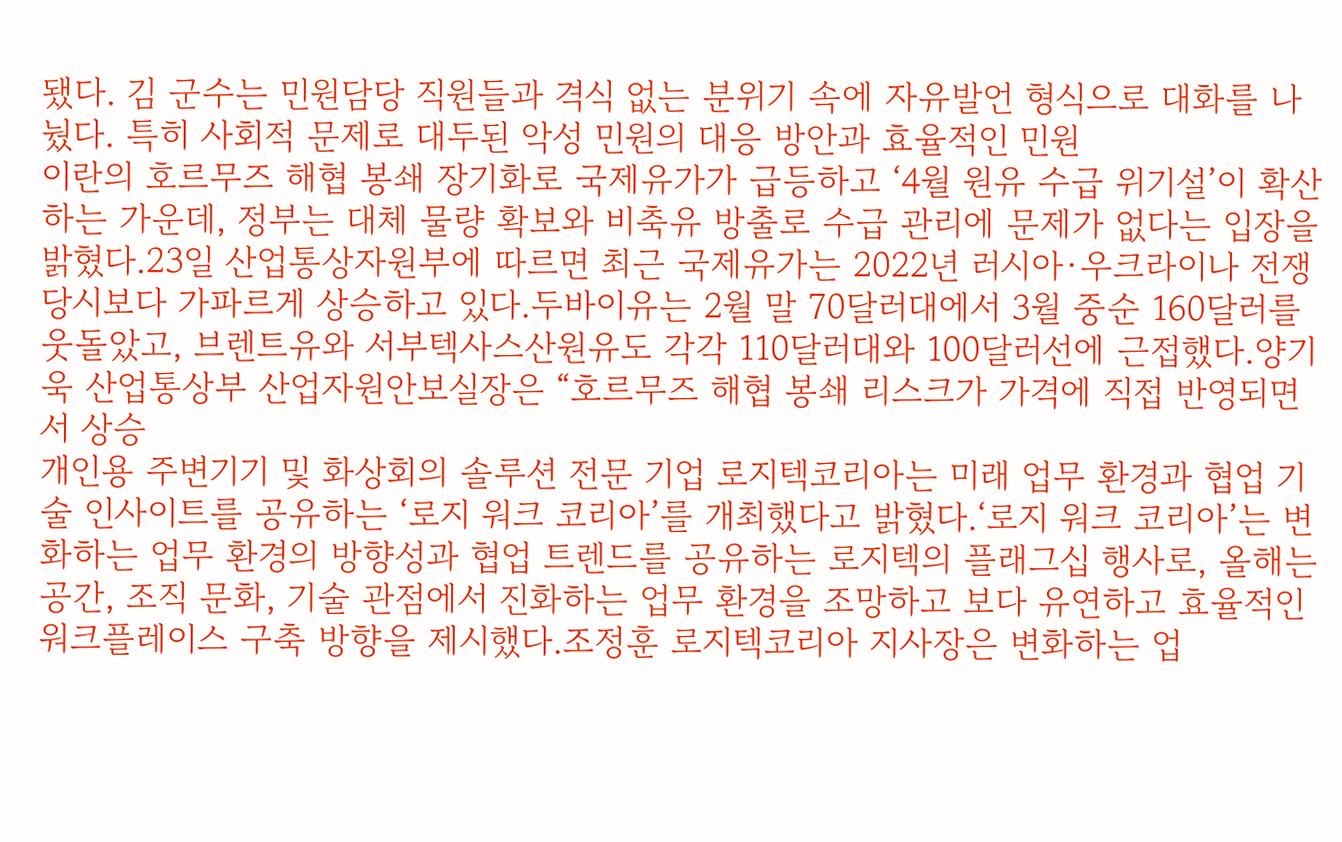됐다. 김 군수는 민원담당 직원들과 격식 없는 분위기 속에 자유발언 형식으로 대화를 나눴다. 특히 사회적 문제로 대두된 악성 민원의 대응 방안과 효율적인 민원
이란의 호르무즈 해협 봉쇄 장기화로 국제유가가 급등하고 ‘4월 원유 수급 위기설’이 확산하는 가운데, 정부는 대체 물량 확보와 비축유 방출로 수급 관리에 문제가 없다는 입장을 밝혔다.23일 산업통상자원부에 따르면 최근 국제유가는 2022년 러시아·우크라이나 전쟁 당시보다 가파르게 상승하고 있다.두바이유는 2월 말 70달러대에서 3월 중순 160달러를 웃돌았고, 브렌트유와 서부텍사스산원유도 각각 110달러대와 100달러선에 근접했다.양기욱 산업통상부 산업자원안보실장은 “호르무즈 해협 봉쇄 리스크가 가격에 직접 반영되면서 상승
개인용 주변기기 및 화상회의 솔루션 전문 기업 로지텍코리아는 미래 업무 환경과 협업 기술 인사이트를 공유하는 ‘로지 워크 코리아’를 개최했다고 밝혔다.‘로지 워크 코리아’는 변화하는 업무 환경의 방향성과 협업 트렌드를 공유하는 로지텍의 플래그십 행사로, 올해는 공간, 조직 문화, 기술 관점에서 진화하는 업무 환경을 조망하고 보다 유연하고 효율적인 워크플레이스 구축 방향을 제시했다.조정훈 로지텍코리아 지사장은 변화하는 업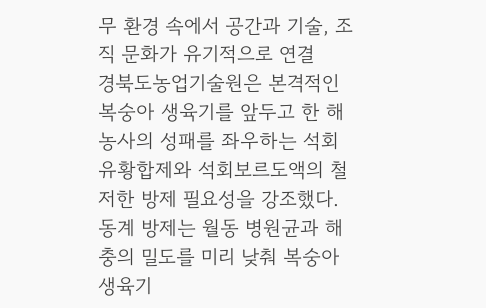무 환경 속에서 공간과 기술, 조직 문화가 유기적으로 연결
경북도농업기술원은 본격적인 복숭아 생육기를 앞두고 한 해 농사의 성패를 좌우하는 석회유황합제와 석회보르도액의 철저한 방제 필요성을 강조했다. 동계 방제는 월동 병원균과 해충의 밀도를 미리 낮춰 복숭아 생육기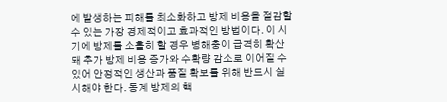에 발생하는 피해를 최소화하고 방제 비용을 절감할 수 있는 가장 경제적이고 효과적인 방법이다. 이 시기에 방제를 소홀히 할 경우 병해충이 급격히 확산 돼 추가 방제 비용 증가와 수확량 감소로 이어질 수 있어 안정적인 생산과 품질 확보를 위해 반드시 실시해야 한다. 동계 방제의 핵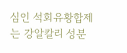심인 석회유황합제는 강알칼리 성분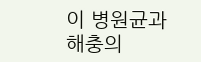이 병원균과 해충의